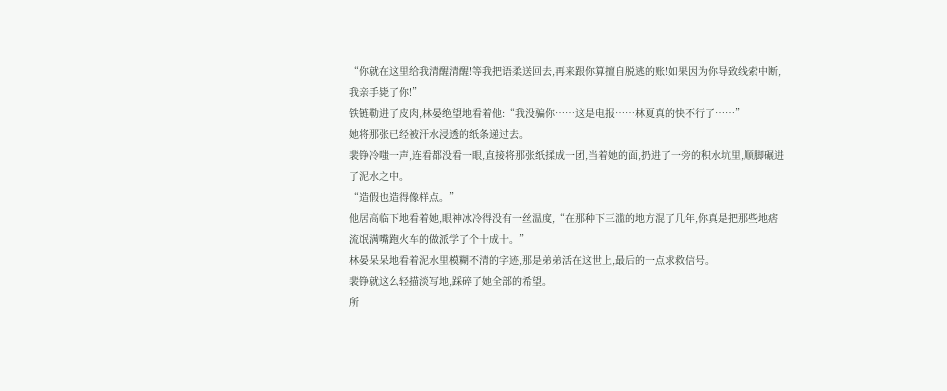“你就在这里给我清醒清醒!等我把语柔送回去,再来跟你算擅自脱逃的账!如果因为你导致线索中断,我亲手毙了你!”
铁链勒进了皮肉,林晏绝望地看着他:“我没骗你……这是电报……林夏真的快不行了……”
她将那张已经被汗水浸透的纸条递过去。
裴铮冷嗤一声,连看都没看一眼,直接将那张纸揉成一团,当着她的面,扔进了一旁的积水坑里,顺脚碾进了泥水之中。
“造假也造得像样点。”
他居高临下地看着她,眼神冰冷得没有一丝温度,“在那种下三滥的地方混了几年,你真是把那些地痞流氓满嘴跑火车的做派学了个十成十。”
林晏呆呆地看着泥水里模糊不清的字迹,那是弟弟活在这世上,最后的一点求救信号。
裴铮就这么轻描淡写地,踩碎了她全部的希望。
所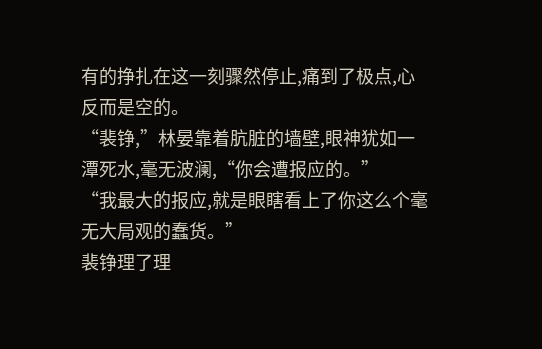有的挣扎在这一刻骤然停止,痛到了极点,心反而是空的。
“裴铮,”林晏靠着肮脏的墙壁,眼神犹如一潭死水,毫无波澜,“你会遭报应的。”
“我最大的报应,就是眼瞎看上了你这么个毫无大局观的蠢货。”
裴铮理了理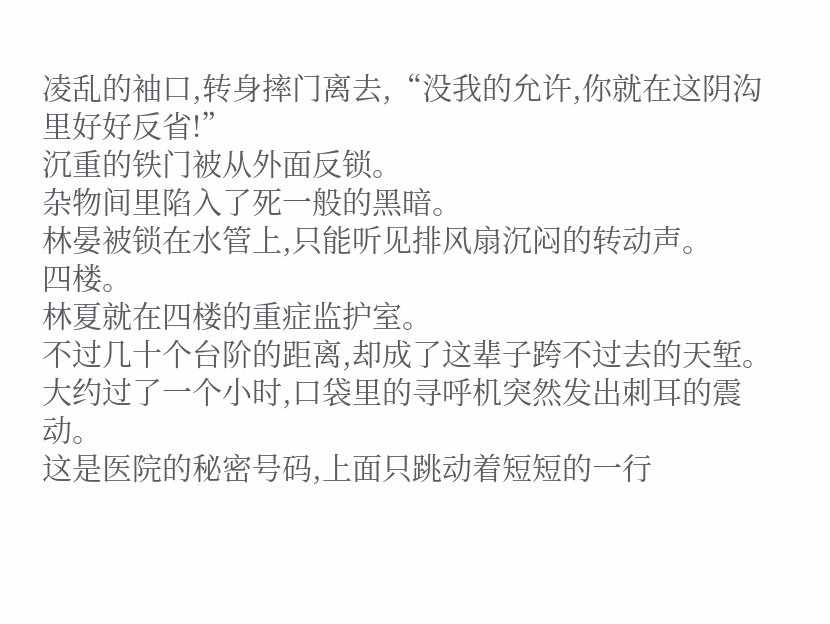凌乱的袖口,转身摔门离去,“没我的允许,你就在这阴沟里好好反省!”
沉重的铁门被从外面反锁。
杂物间里陷入了死一般的黑暗。
林晏被锁在水管上,只能听见排风扇沉闷的转动声。
四楼。
林夏就在四楼的重症监护室。
不过几十个台阶的距离,却成了这辈子跨不过去的天堑。
大约过了一个小时,口袋里的寻呼机突然发出刺耳的震动。
这是医院的秘密号码,上面只跳动着短短的一行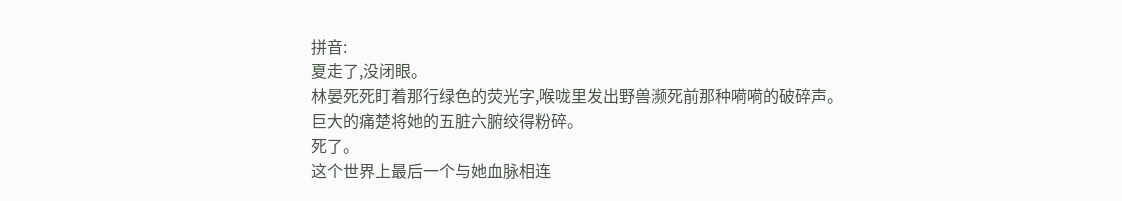拼音:
夏走了,没闭眼。
林晏死死盯着那行绿色的荧光字,喉咙里发出野兽濒死前那种嗬嗬的破碎声。
巨大的痛楚将她的五脏六腑绞得粉碎。
死了。
这个世界上最后一个与她血脉相连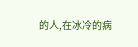的人,在冰冷的病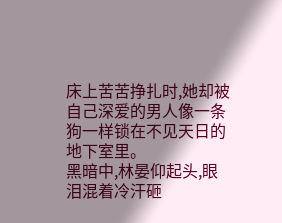床上苦苦挣扎时,她却被自己深爱的男人像一条狗一样锁在不见天日的地下室里。
黑暗中,林晏仰起头,眼泪混着冷汗砸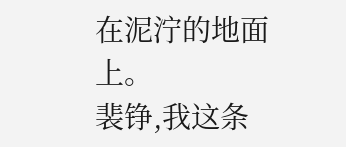在泥泞的地面上。
裴铮,我这条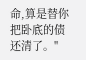命,算是替你把卧底的债还清了。"